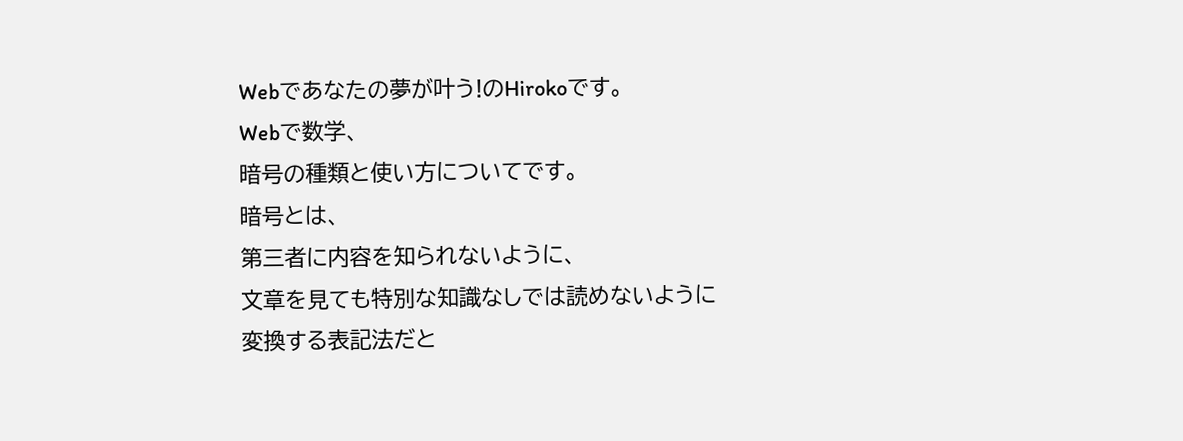Webであなたの夢が叶う!のHirokoです。
Webで数学、
暗号の種類と使い方についてです。
暗号とは、
第三者に内容を知られないように、
文章を見ても特別な知識なしでは読めないように
変換する表記法だと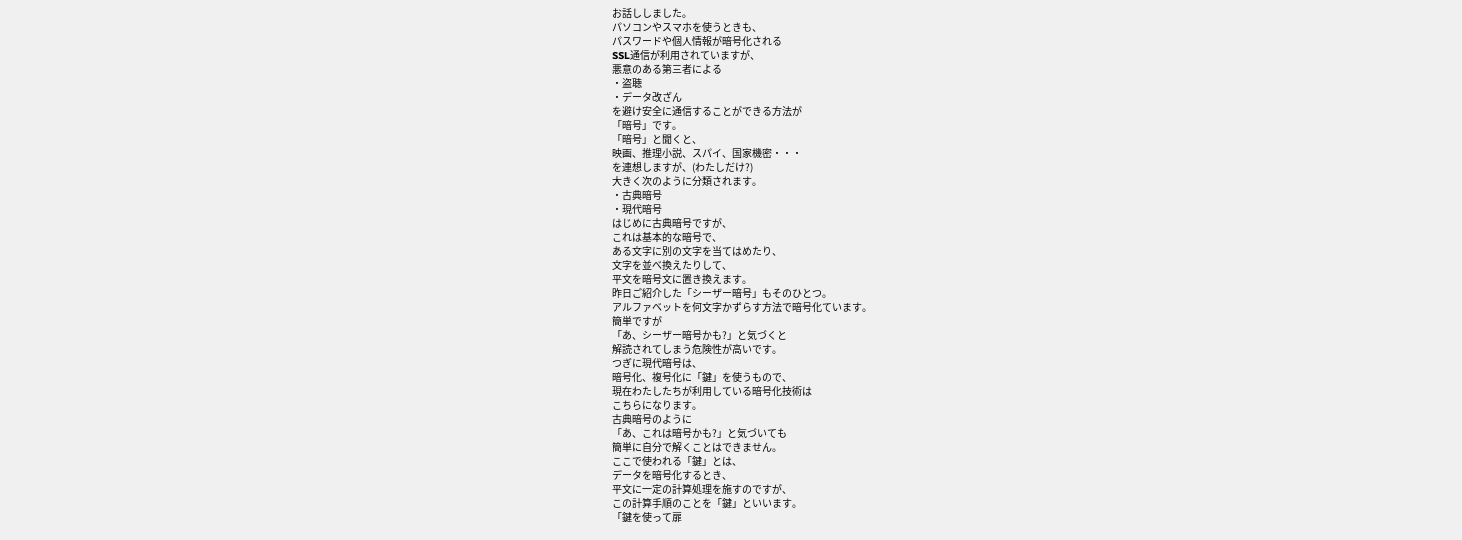お話ししました。
パソコンやスマホを使うときも、
パスワードや個人情報が暗号化される
SSL通信が利用されていますが、
悪意のある第三者による
・盗聴
・データ改ざん
を避け安全に通信することができる方法が
「暗号」です。
「暗号」と聞くと、
映画、推理小説、スパイ、国家機密・・・
を連想しますが、(わたしだけ?)
大きく次のように分類されます。
・古典暗号
・現代暗号
はじめに古典暗号ですが、
これは基本的な暗号で、
ある文字に別の文字を当てはめたり、
文字を並べ換えたりして、
平文を暗号文に置き換えます。
昨日ご紹介した「シーザー暗号」もそのひとつ。
アルファベットを何文字かずらす方法で暗号化ています。
簡単ですが
「あ、シーザー暗号かも?」と気づくと
解読されてしまう危険性が高いです。
つぎに現代暗号は、
暗号化、複号化に「鍵」を使うもので、
現在わたしたちが利用している暗号化技術は
こちらになります。
古典暗号のように
「あ、これは暗号かも?」と気づいても
簡単に自分で解くことはできません。
ここで使われる「鍵」とは、
データを暗号化するとき、
平文に一定の計算処理を施すのですが、
この計算手順のことを「鍵」といいます。
「鍵を使って扉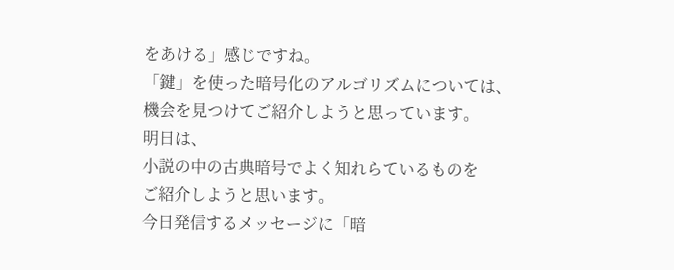をあける」感じですね。
「鍵」を使った暗号化のアルゴリズムについては、
機会を見つけてご紹介しようと思っています。
明日は、
小説の中の古典暗号でよく知れらているものを
ご紹介しようと思います。
今日発信するメッセージに「暗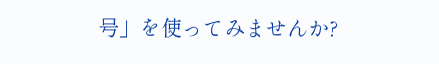号」を使ってみませんか?